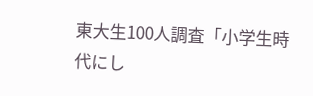東大生100人調査「小学生時代にし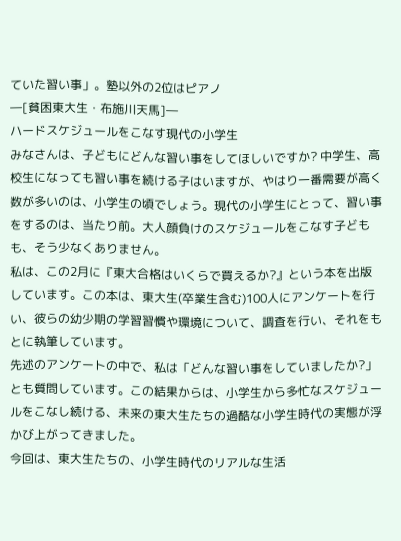ていた習い事」。塾以外の2位はピアノ
―[貧困東大生・布施川天馬]―
ハードスケジュールをこなす現代の小学生
みなさんは、子どもにどんな習い事をしてほしいですか? 中学生、高校生になっても習い事を続ける子はいますが、やはり一番需要が高く数が多いのは、小学生の頃でしょう。現代の小学生にとって、習い事をするのは、当たり前。大人顔負けのスケジュールをこなす子どもも、そう少なくありません。
私は、この2月に『東大合格はいくらで買えるか?』という本を出版しています。この本は、東大生(卒業生含む)100人にアンケートを行い、彼らの幼少期の学習習慣や環境について、調査を行い、それをもとに執筆しています。
先述のアンケートの中で、私は「どんな習い事をしていましたか?」とも質問しています。この結果からは、小学生から多忙なスケジュールをこなし続ける、未来の東大生たちの過酷な小学生時代の実態が浮かび上がってきました。
今回は、東大生たちの、小学生時代のリアルな生活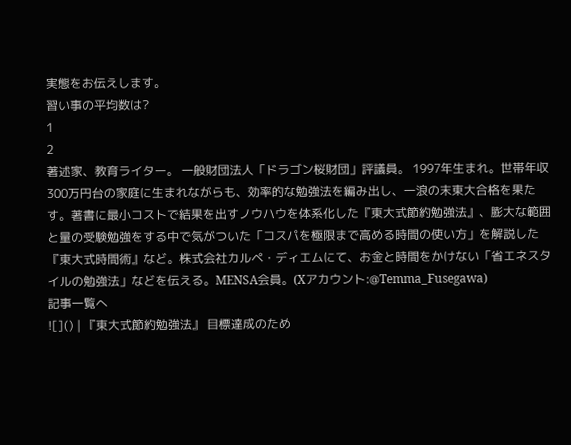実態をお伝えします。
習い事の平均数は?
1
2
著述家、教育ライター。 一般財団法人「ドラゴン桜財団」評議員。 1997年生まれ。世帯年収300万円台の家庭に生まれながらも、効率的な勉強法を編み出し、一浪の末東大合格を果たす。著書に最小コストで結果を出すノウハウを体系化した『東大式節約勉強法』、膨大な範囲と量の受験勉強をする中で気がついた「コスパを極限まで高める時間の使い方」を解説した『東大式時間術』など。株式会社カルペ・ディエムにて、お金と時間をかけない「省エネスタイルの勉強法」などを伝える。MENSA会員。(Xアカウント:@Temma_Fusegawa)
記事一覧へ
![]() | 『東大式節約勉強法』 目標達成のため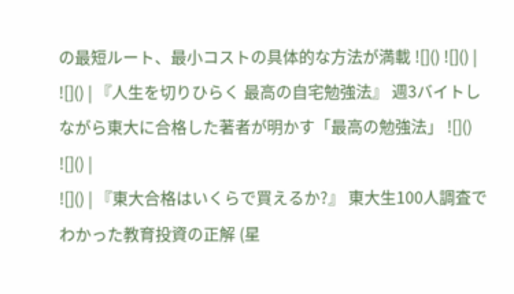の最短ルート、最小コストの具体的な方法が満載 ![]() ![]() |
![]() | 『人生を切りひらく 最高の自宅勉強法』 週3バイトしながら東大に合格した著者が明かす「最高の勉強法」 ![]() ![]() |
![]() | 『東大合格はいくらで買えるか?』 東大生100人調査でわかった教育投資の正解 (星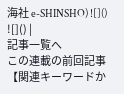海社 e-SHINSHO) ![]() ![]() |
記事一覧へ
この連載の前回記事
【関連キーワードか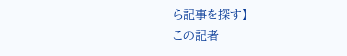ら記事を探す】
この記者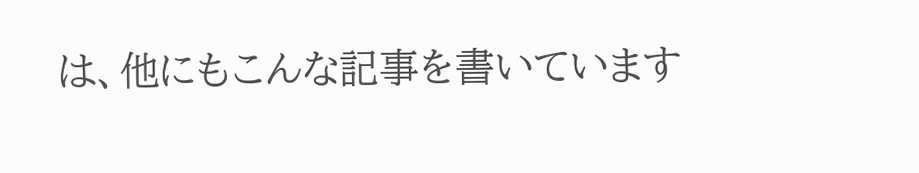は、他にもこんな記事を書いています